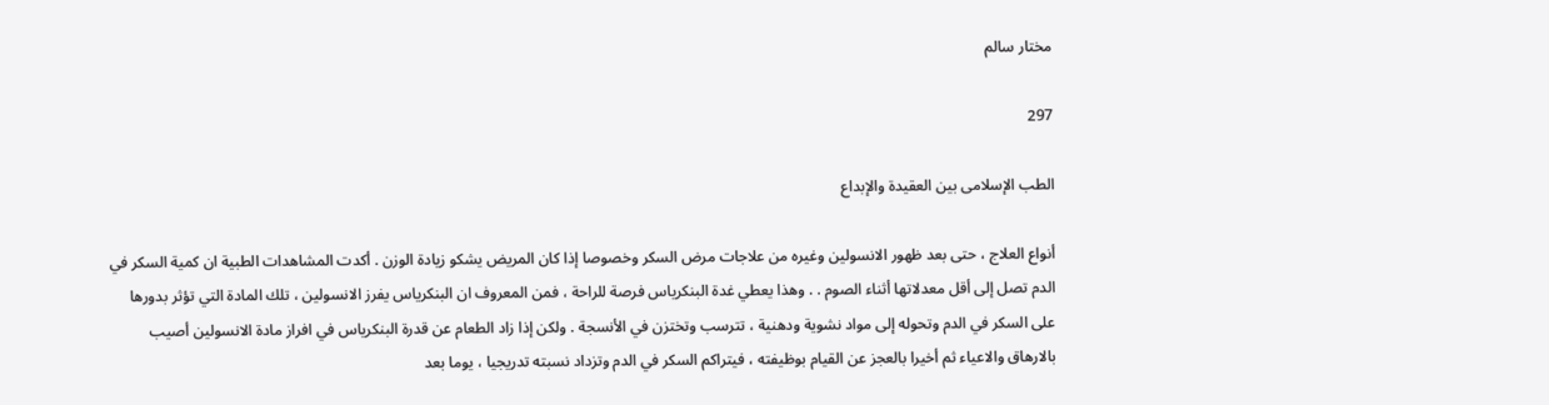مختار سالم

297

الطب الإسلامى بين العقيدة والإبداع

أنواع العلاج ، حتى بعد ظهور الانسولين وغيره من علاجات مرض السكر وخصوصا إذا كان المريض يشكو زيادة الوزن . أكدت المشاهدات الطبية ان كمية السكر في الدم تصل إلى أقل معدلاتها أثناء الصوم . . وهذا يعطي غدة البنكرياس فرصة للراحة ، فمن المعروف ان البنكرياس يفرز الانسولين ، تلك المادة التي تؤثر بدورها على السكر في الدم وتحوله إلى مواد نشوية ودهنية ، تترسب وتختزن في الأنسجة . ولكن إذا زاد الطعام عن قدرة البنكرياس في افراز مادة الانسولين أصيب بالارهاق والاعياء ثم أخيرا بالعجز عن القيام بوظيفته ، فيتراكم السكر في الدم وتزداد نسبته تدريجيا ، يوما بعد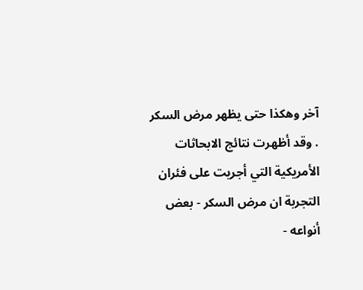آخر وهكذا حتى يظهر مرض السكر . وقد أظهرت نتائج الابحاثات الأمريكية التي أجريت على فئران التجربة ان مرض السكر - بعض أنواعه -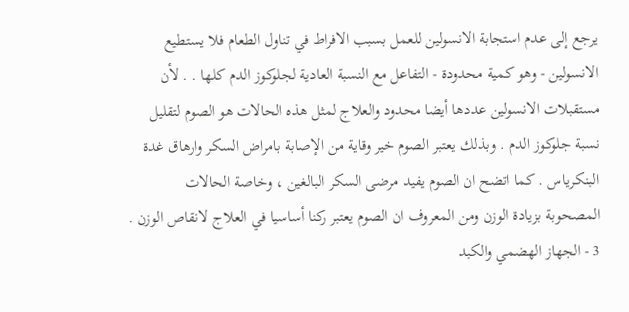يرجع إلى عدم استجابة الانسولين للعمل بسبب الافراط في تناول الطعام فلا يستطيع الانسولين - وهو كمية محدودة - التفاعل مع النسبة العادية لجلوكوز الدم كلها . . لأن مستقبلات الانسولين عددها أيضا محدود والعلاج لمثل هذه الحالات هو الصوم لتقليل نسبة جلوكوز الدم . وبذلك يعتبر الصوم خير وقاية من الإصابة بامراض السكر وارهاق غدة البنكرياس . كما اتضح ان الصوم يفيد مرضى السكر البالغين ، وخاصة الحالات المصحوبة بزيادة الوزن ومن المعروف ان الصوم يعتبر ركنا أساسيا في العلاج لانقاص الوزن . 3 - الجهاز الهضمي والكبد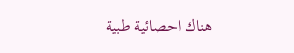هناك احصائية طبية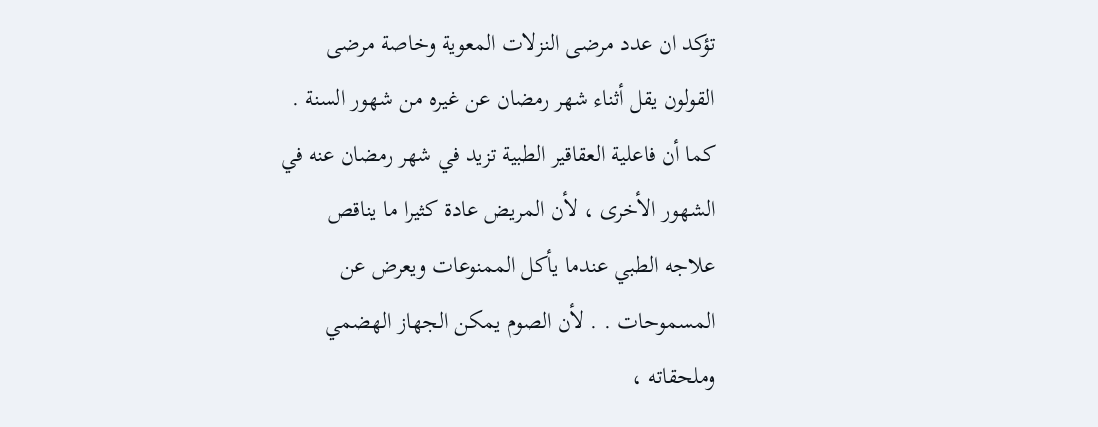تؤكد ان عدد مرضى النزلات المعوية وخاصة مرضى القولون يقل أثناء شهر رمضان عن غيره من شهور السنة . كما أن فاعلية العقاقير الطبية تزيد في شهر رمضان عنه في الشهور الأخرى ، لأن المريض عادة كثيرا ما يناقص علاجه الطبي عندما يأكل الممنوعات ويعرض عن المسموحات . . لأن الصوم يمكن الجهاز الهضمي وملحقاته ،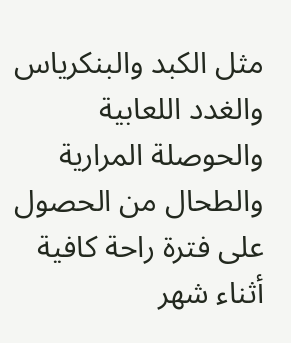مثل الكبد والبنكرياس والغدد اللعابية والحوصلة المرارية والطحال من الحصول على فترة راحة كافية أثناء شهر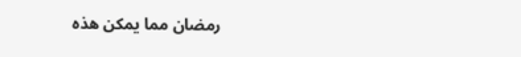رمضان مما يمكن هذه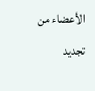الأعضاء من تجديد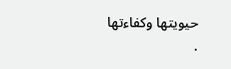حيويتها وكفاءتها .